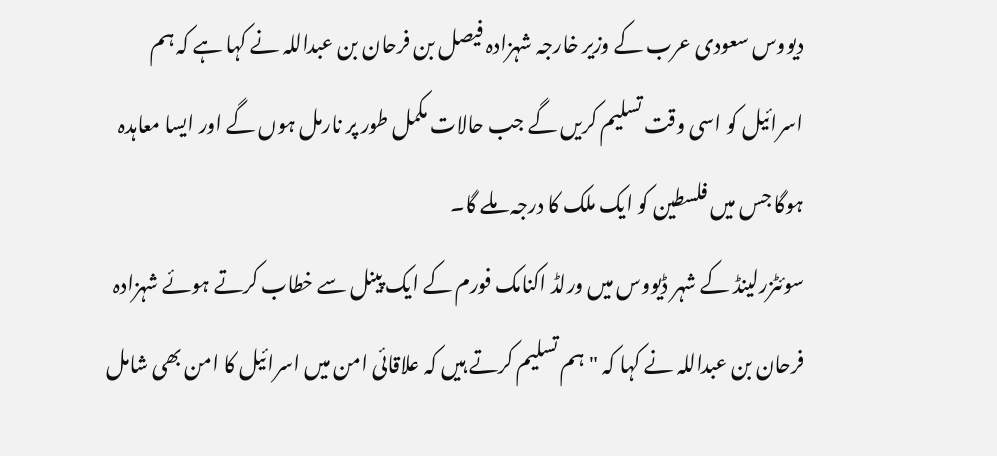دیووس سعودی عرب کے وزیر خارجہ شہزادہ فیصل بن فرحان بن عبداللہ نے کہا ہے کہ ہم اسرائیل کو اسی وقت تسلیم کریں گے جب حالات مکمل طور پر نارمل ہوں گے اور ایسا معاہدہ ہوگا جس میں فلسطین کو ایک ملک کا درجہ ملے گا۔
سوئٹزرلینڈ کے شہر ڈیووس میں ورلڈ اکنامک فورم کے ایک پینل سے خطاب کرتے ہوئے شہزادہ فرحان بن عبداللہ نے کہا کہ "ہم تسلیم کرتے ہیں کہ علاقائی امن میں اسرائیل کا امن بھی شامل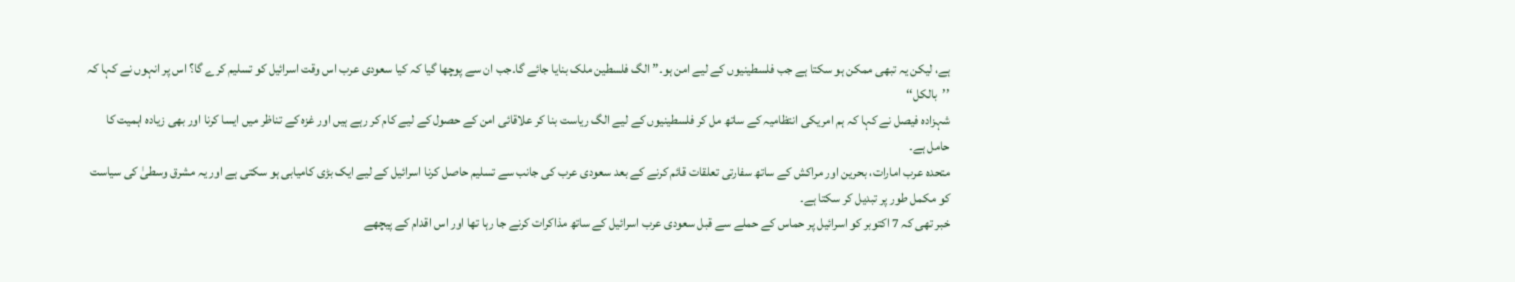ہے، لیکن یہ تبھی ممکن ہو سکتا ہے جب فلسطینیوں کے لیے امن ہو۔” الگ فلسطین ملک بنایا جائے گا۔جب ان سے پوچھا گیا کہ کیا سعودی عرب اس وقت اسرائیل کو تسلیم کرے گا؟ اس پر انہوں نے کہا کہ ’’بالکل‘‘
شہزادہ فیصل نے کہا کہ ہم امریکی انتظامیہ کے ساتھ مل کر فلسطینیوں کے لیے الگ ریاست بنا کر علاقائی امن کے حصول کے لیے کام کر رہے ہیں اور غزہ کے تناظر میں ایسا کرنا اور بھی زیادہ اہمیت کا حامل ہے۔
متحدہ عرب امارات، بحرین اور مراکش کے ساتھ سفارتی تعلقات قائم کرنے کے بعد سعودی عرب کی جانب سے تسلیم حاصل کرنا اسرائیل کے لیے ایک بڑی کامیابی ہو سکتی ہے اور یہ مشرق وسطیٰ کی سیاست کو مکمل طور پر تبدیل کر سکتا ہے۔
خبر تھی کہ 7 اکتوبر کو اسرائیل پر حماس کے حملے سے قبل سعودی عرب اسرائیل کے ساتھ مذاکرات کرنے جا رہا تھا اور اس اقدام کے پیچھے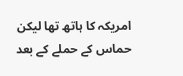امریکہ کا ہاتھ تھا لیکن حماس کے حملے کے بعد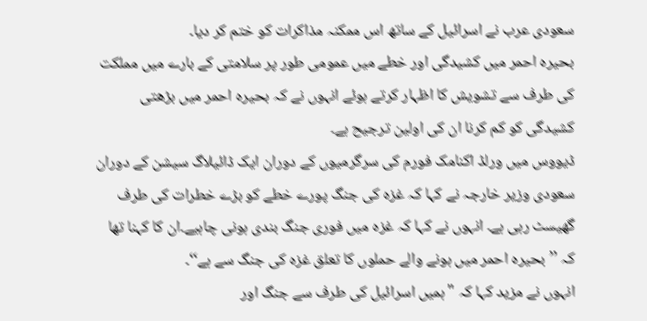سعودی عرب نے اسرائیل کے ساتھ اس ممکنہ مذاکرات کو ختم کر دیا۔
بحیرہ احمر میں کشیدگی اور خطے میں عمومی طور پر سلامتی کے بارے میں مملکت کی طرف سے تشویش کا اظہار کرتے ہوئے انہوں نے کہ بحیرہ احمر میں بڑھتی کشیدگی کو کم کرنا ان کی اولین ترجیح ہے۔
ڈیووس میں ورلڈ اکنامک فورم کی سرگرمیوں کے دوران ایک ڈائیلاگ سیشن کے دوران سعودی وزیر خارجہ نے کہا کہ غزہ کی جنگ پورے خطے کو بڑے خطرات کی طرف گھیسٹ رہی ہے۔ انہوں نے کہا کہ غزہ میں فوری جنگ بندی ہونی چاہیے۔ان کا کہنا تھا کہ ’’بحیرہ احمر میں ہونے والے حملوں کا تعلق غزہ کی جنگ سے ہے‘‘۔
انہوں نے مزید کہا کہ "ہمیں اسرائیل کی طرف سے جنگ اور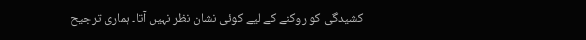کشیدگی کو روکنے کے لیے کوئی نشان نظر نہیں آتا۔ ہماری ترجیح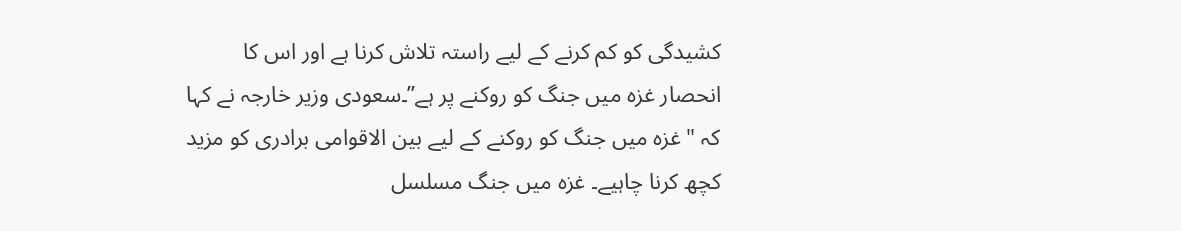کشیدگی کو کم کرنے کے لیے راستہ تلاش کرنا ہے اور اس کا انحصار غزہ میں جنگ کو روکنے پر ہے”۔سعودی وزیر خارجہ نے کہا کہ "غزہ میں جنگ کو روکنے کے لیے بین الاقوامی برادری کو مزید کچھ کرنا چاہیے۔ غزہ میں جنگ مسلسل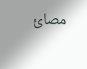مصائ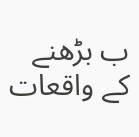ب بڑھنے کے واقعات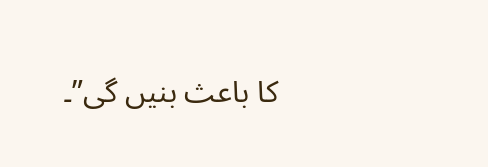کا باعث بنیں گی”۔